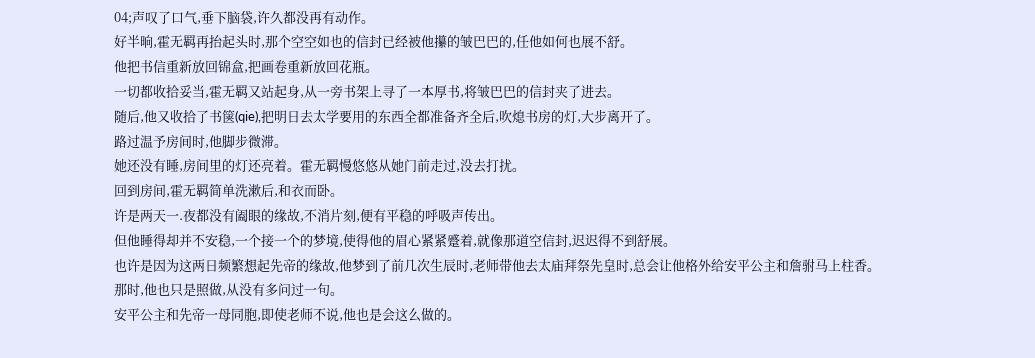04;声叹了口气,垂下脑袋,许久都没再有动作。
好半晌,霍无羁再抬起头时,那个空空如也的信封已经被他攥的皱巴巴的,任他如何也展不舒。
他把书信重新放回锦盒,把画卷重新放回花瓶。
一切都收拾妥当,霍无羁又站起身,从一旁书架上寻了一本厚书,将皱巴巴的信封夹了进去。
随后,他又收拾了书箧(qie),把明日去太学要用的东西全都准备齐全后,吹熄书房的灯,大步离开了。
路过温予房间时,他脚步微滞。
她还没有睡,房间里的灯还亮着。霍无羁慢悠悠从她门前走过,没去打扰。
回到房间,霍无羁简单洗漱后,和衣而卧。
许是两天一.夜都没有阖眼的缘故,不消片刻,便有平稳的呼吸声传出。
但他睡得却并不安稳,一个接一个的梦境,使得他的眉心紧紧蹙着,就像那道空信封,迟迟得不到舒展。
也许是因为这两日频繁想起先帝的缘故,他梦到了前几次生辰时,老师带他去太庙拜祭先皇时,总会让他格外给安平公主和詹驸马上柱香。
那时,他也只是照做,从没有多问过一句。
安平公主和先帝一母同胞,即使老师不说,他也是会这么做的。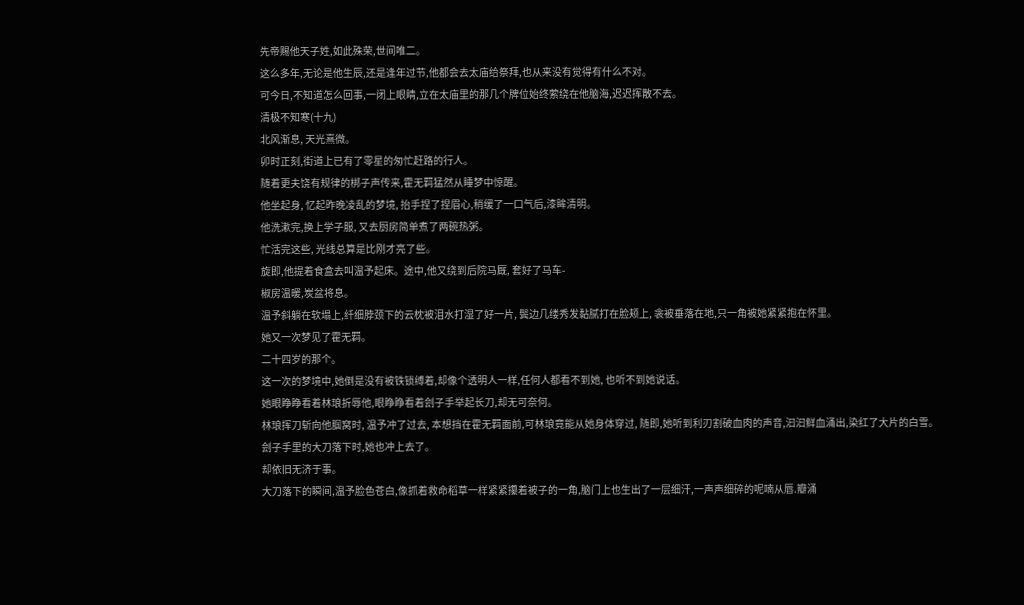先帝赐他天子姓,如此殊荣,世间唯二。
这么多年,无论是他生辰,还是逢年过节,他都会去太庙给祭拜,也从来没有觉得有什么不对。
可今日,不知道怎么回事,一闭上眼睛,立在太庙里的那几个牌位始终萦绕在他脑海,迟迟挥散不去。
清极不知寒(十九)
北风渐息, 天光熹微。
卯时正刻,街道上已有了零星的匆忙赶路的行人。
随着更夫饶有规律的梆子声传来,霍无羁猛然从睡梦中惊醒。
他坐起身, 忆起昨晚凌乱的梦境, 抬手捏了捏眉心,稍缓了一口气后,漆眸清明。
他洗漱完,换上学子服, 又去厨房简单煮了两碗热粥。
忙活完这些, 光线总算是比刚才亮了些。
旋即,他提着食盒去叫温予起床。途中,他又绕到后院马厩, 套好了马车-
椒房温暖,炭盆将息。
温予斜躺在软塌上,纤细脖颈下的云枕被泪水打湿了好一片, 鬓边几缕秀发黏腻打在脸颊上, 衾被垂落在地,只一角被她紧紧抱在怀里。
她又一次梦见了霍无羁。
二十四岁的那个。
这一次的梦境中,她倒是没有被铁锁缚着,却像个透明人一样,任何人都看不到她, 也听不到她说话。
她眼睁睁看着林琅折辱他,眼睁睁看着刽子手举起长刀,却无可奈何。
林琅挥刀斩向他腘窝时, 温予冲了过去, 本想挡在霍无羁面前,可林琅竟能从她身体穿过, 随即,她听到利刃割破血肉的声音,汩汩鲜血涌出,染红了大片的白雪。
刽子手里的大刀落下时,她也冲上去了。
却依旧无济于事。
大刀落下的瞬间,温予脸色苍白,像抓着救命稻草一样紧紧攥着被子的一角,脑门上也生出了一层细汗,一声声细碎的呢喃从唇.瓣涌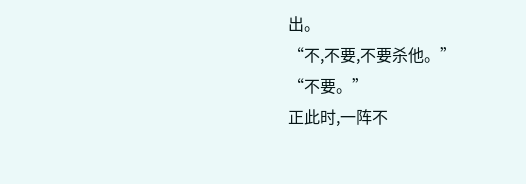出。
“不,不要,不要杀他。”
“不要。”
正此时,一阵不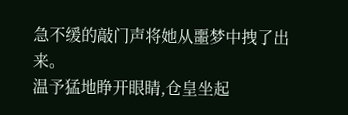急不缓的敲门声将她从噩梦中拽了出来。
温予猛地睁开眼睛,仓皇坐起